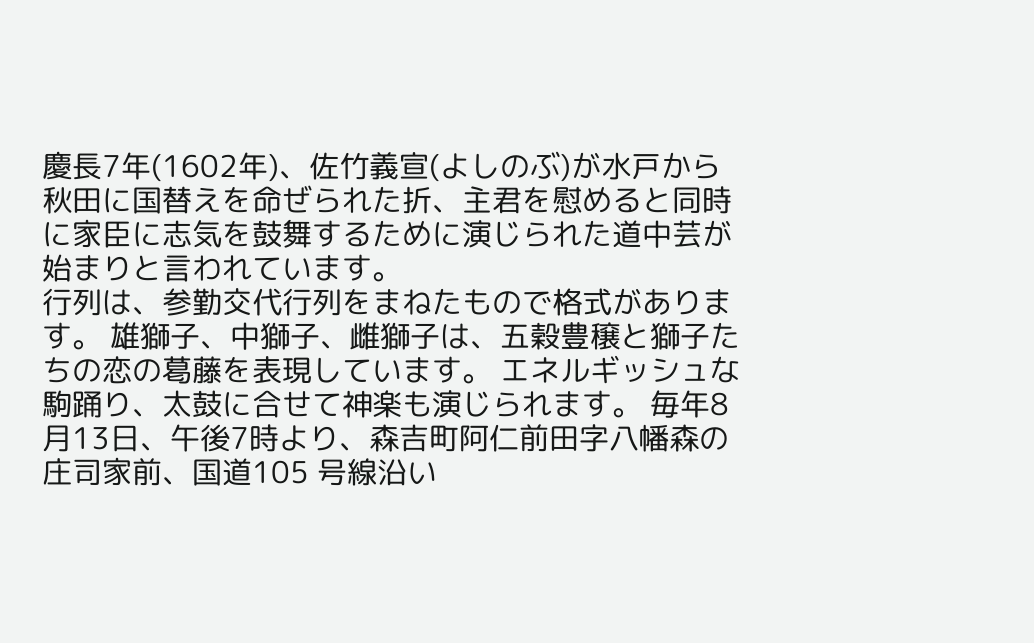慶長7年(1602年)、佐竹義宣(よしのぶ)が水戸から秋田に国替えを命ぜられた折、主君を慰めると同時に家臣に志気を鼓舞するために演じられた道中芸が始まりと言われています。
行列は、参勤交代行列をまねたもので格式があります。 雄獅子、中獅子、雌獅子は、五穀豊穣と獅子たちの恋の葛藤を表現しています。 エネルギッシュな駒踊り、太鼓に合せて神楽も演じられます。 毎年8月13日、午後7時より、森吉町阿仁前田字八幡森の庄司家前、国道105 号線沿い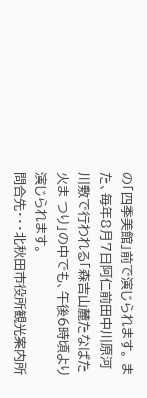の「四季美館」前で演じられます。 また、毎年8月7日阿仁前田中川原河川敷で行われる「森吉山麓たなばた火ま つり」の中でも、午後6時頃より演じられます。
問合先・・・北秋田市役所観光案内所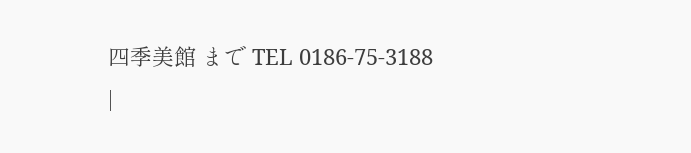四季美館 まで TEL 0186-75-3188
|